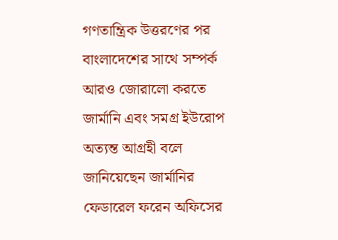গণতান্ত্রিক উত্তরণের পর বাংলাদেশের সাথে সম্পর্ক আরও জোরালো করতে জার্মানি এবং সমগ্র ইউরোপ অত্যন্ত আগ্রহী বলে জানিয়েছেন জার্মানির ফেডারেল ফরেন অফিসের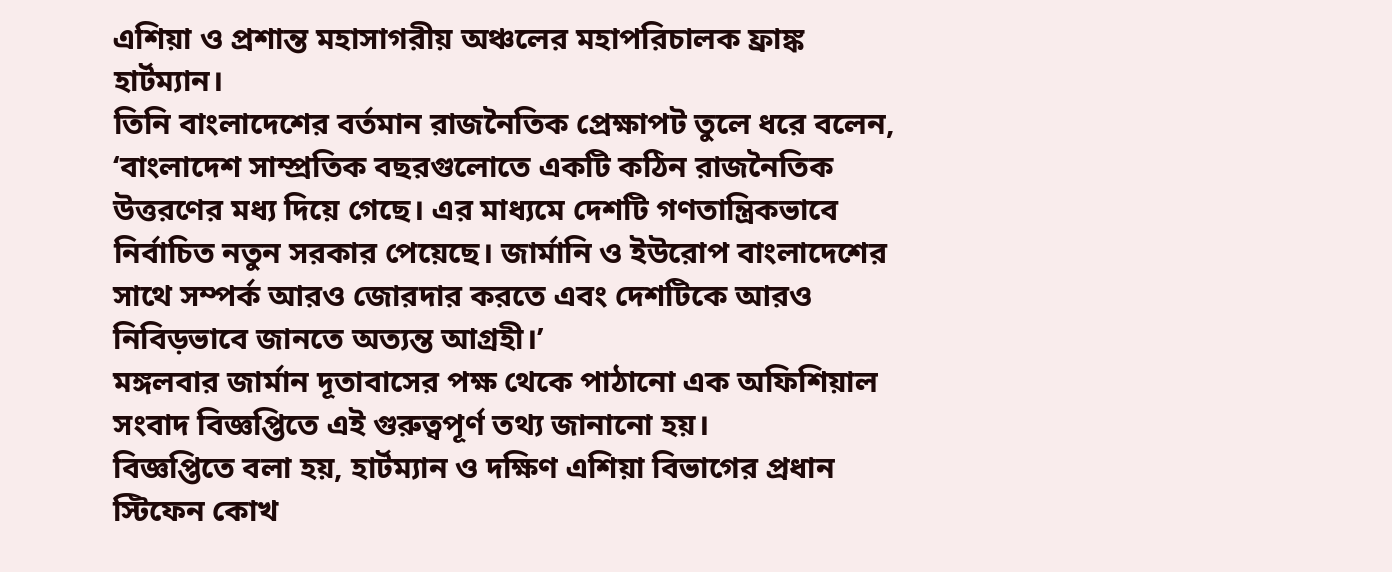এশিয়া ও প্রশান্ত মহাসাগরীয় অঞ্চলের মহাপরিচালক ফ্রাঙ্ক হার্টম্যান।
তিনি বাংলাদেশের বর্তমান রাজনৈতিক প্রেক্ষাপট তুলে ধরে বলেন, ‘বাংলাদেশ সাম্প্রতিক বছরগুলোতে একটি কঠিন রাজনৈতিক উত্তরণের মধ্য দিয়ে গেছে। এর মাধ্যমে দেশটি গণতান্ত্রিকভাবে নির্বাচিত নতুন সরকার পেয়েছে। জার্মানি ও ইউরোপ বাংলাদেশের সাথে সম্পর্ক আরও জোরদার করতে এবং দেশটিকে আরও নিবিড়ভাবে জানতে অত্যন্ত আগ্রহী।’
মঙ্গলবার জার্মান দূতাবাসের পক্ষ থেকে পাঠানো এক অফিশিয়াল সংবাদ বিজ্ঞপ্তিতে এই গুরুত্বপূর্ণ তথ্য জানানো হয়।
বিজ্ঞপ্তিতে বলা হয়, হার্টম্যান ও দক্ষিণ এশিয়া বিভাগের প্রধান স্টিফেন কোখ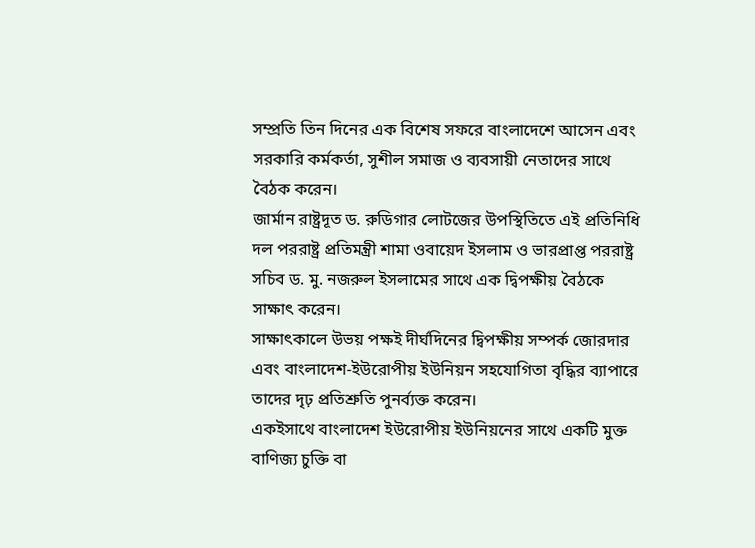সম্প্রতি তিন দিনের এক বিশেষ সফরে বাংলাদেশে আসেন এবং সরকারি কর্মকর্তা, সুশীল সমাজ ও ব্যবসায়ী নেতাদের সাথে বৈঠক করেন।
জার্মান রাষ্ট্রদূত ড. রুডিগার লোটজের উপস্থিতিতে এই প্রতিনিধি দল পররাষ্ট্র প্রতিমন্ত্রী শামা ওবায়েদ ইসলাম ও ভারপ্রাপ্ত পররাষ্ট্র সচিব ড. মু. নজরুল ইসলামের সাথে এক দ্বিপক্ষীয় বৈঠকে সাক্ষাৎ করেন।
সাক্ষাৎকালে উভয় পক্ষই দীর্ঘদিনের দ্বিপক্ষীয় সম্পর্ক জোরদার এবং বাংলাদেশ-ইউরোপীয় ইউনিয়ন সহযোগিতা বৃদ্ধির ব্যাপারে তাদের দৃঢ় প্রতিশ্রুতি পুনর্ব্যক্ত করেন।
একইসাথে বাংলাদেশ ইউরোপীয় ইউনিয়নের সাথে একটি মুক্ত বাণিজ্য চুক্তি বা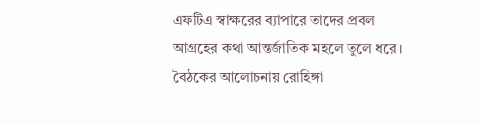এফটিএ স্বাক্ষরের ব্যাপারে তাদের প্রবল আগ্রহের কথা আন্তর্জাতিক মহলে তুলে ধরে।
বৈঠকের আলোচনায় রোহিঙ্গা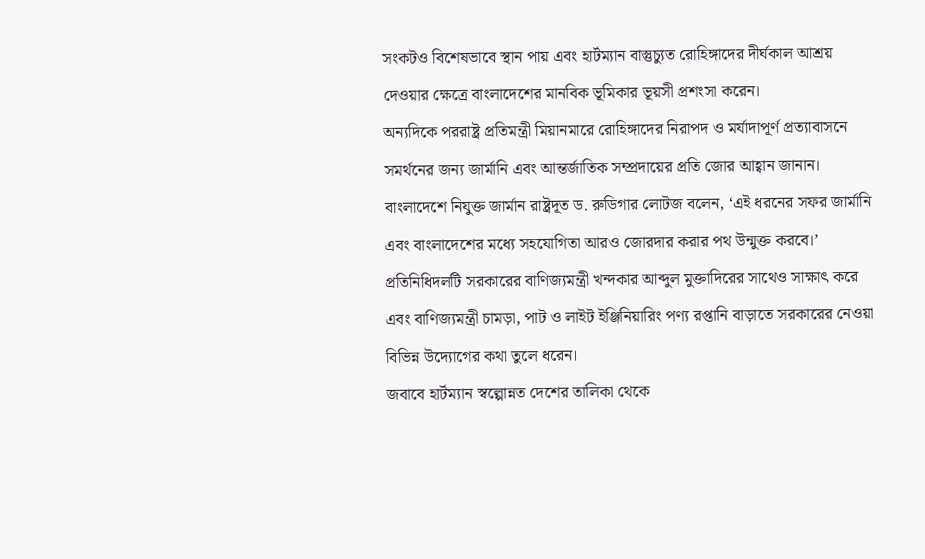সংকটও বিশেষভাবে স্থান পায় এবং হার্টম্যান বাস্তুচ্যুত রোহিঙ্গাদের দীর্ঘকাল আশ্রয় দেওয়ার ক্ষেত্রে বাংলাদেশের মানবিক ভূমিকার ভূয়সী প্রশংসা করেন।
অন্যদিকে পররাষ্ট্র প্রতিমন্ত্রী মিয়ানমারে রোহিঙ্গাদের নিরাপদ ও মর্যাদাপূর্ণ প্রত্যাবাসনে সমর্থনের জন্য জার্মানি এবং আন্তর্জাতিক সম্প্রদায়ের প্রতি জোর আহ্বান জানান।
বাংলাদেশে নিযুক্ত জার্মান রাষ্ট্রদূত ড. রুডিগার লোটজ বলেন, ‘এই ধরনের সফর জার্মানি এবং বাংলাদেশের মধ্যে সহযোগিতা আরও জোরদার করার পথ উন্মুক্ত করবে।’
প্রতিনিধিদলটি সরকারের বাণিজ্যমন্ত্রী খন্দকার আব্দুল মুক্তাদিরের সাথেও সাক্ষাৎ করে এবং বাণিজ্যমন্ত্রী চামড়া, পাট ও লাইট ইঞ্জিনিয়ারিং পণ্য রপ্তানি বাড়াতে সরকারের নেওয়া বিভিন্ন উদ্যোগের কথা তুলে ধরেন।
জবাবে হার্টম্যান স্বল্পোন্নত দেশের তালিকা থেকে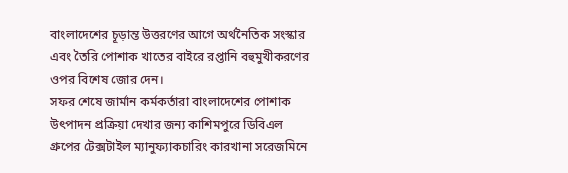বাংলাদেশের চূড়ান্ত উত্তরণের আগে অর্থনৈতিক সংস্কার এবং তৈরি পোশাক খাতের বাইরে রপ্তানি বহুমুখীকরণের ওপর বিশেষ জোর দেন।
সফর শেষে জার্মান কর্মকর্তারা বাংলাদেশের পোশাক উৎপাদন প্রক্রিয়া দেখার জন্য কাশিমপুরে ডিবিএল গ্রুপের টেক্সটাইল ম্যানুফ্যাকচারিং কারখানা সরেজমিনে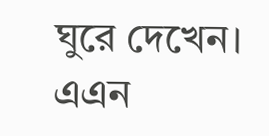ঘুরে দেখেন।
এএন